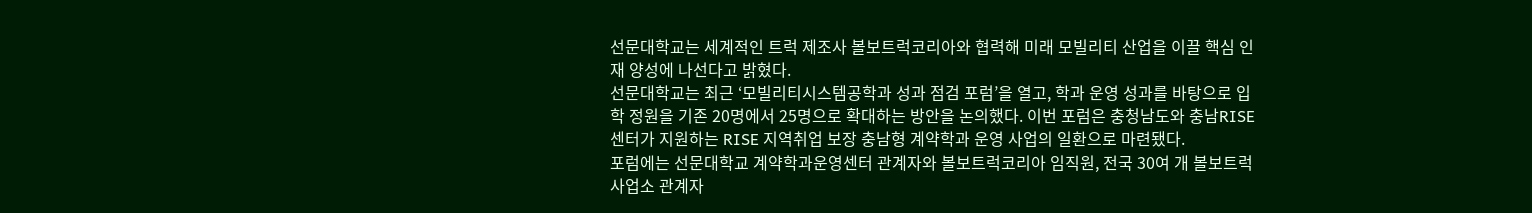선문대학교는 세계적인 트럭 제조사 볼보트럭코리아와 협력해 미래 모빌리티 산업을 이끌 핵심 인재 양성에 나선다고 밝혔다.
선문대학교는 최근 ‘모빌리티시스템공학과 성과 점검 포럼’을 열고, 학과 운영 성과를 바탕으로 입학 정원을 기존 20명에서 25명으로 확대하는 방안을 논의했다. 이번 포럼은 충청남도와 충남RISE센터가 지원하는 RISE 지역취업 보장 충남형 계약학과 운영 사업의 일환으로 마련됐다.
포럼에는 선문대학교 계약학과운영센터 관계자와 볼보트럭코리아 임직원, 전국 30여 개 볼보트럭 사업소 관계자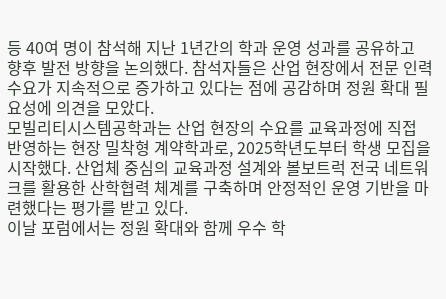등 40여 명이 참석해 지난 1년간의 학과 운영 성과를 공유하고 향후 발전 방향을 논의했다. 참석자들은 산업 현장에서 전문 인력 수요가 지속적으로 증가하고 있다는 점에 공감하며 정원 확대 필요성에 의견을 모았다.
모빌리티시스템공학과는 산업 현장의 수요를 교육과정에 직접 반영하는 현장 밀착형 계약학과로, 2025학년도부터 학생 모집을 시작했다. 산업체 중심의 교육과정 설계와 볼보트럭 전국 네트워크를 활용한 산학협력 체계를 구축하며 안정적인 운영 기반을 마련했다는 평가를 받고 있다.
이날 포럼에서는 정원 확대와 함께 우수 학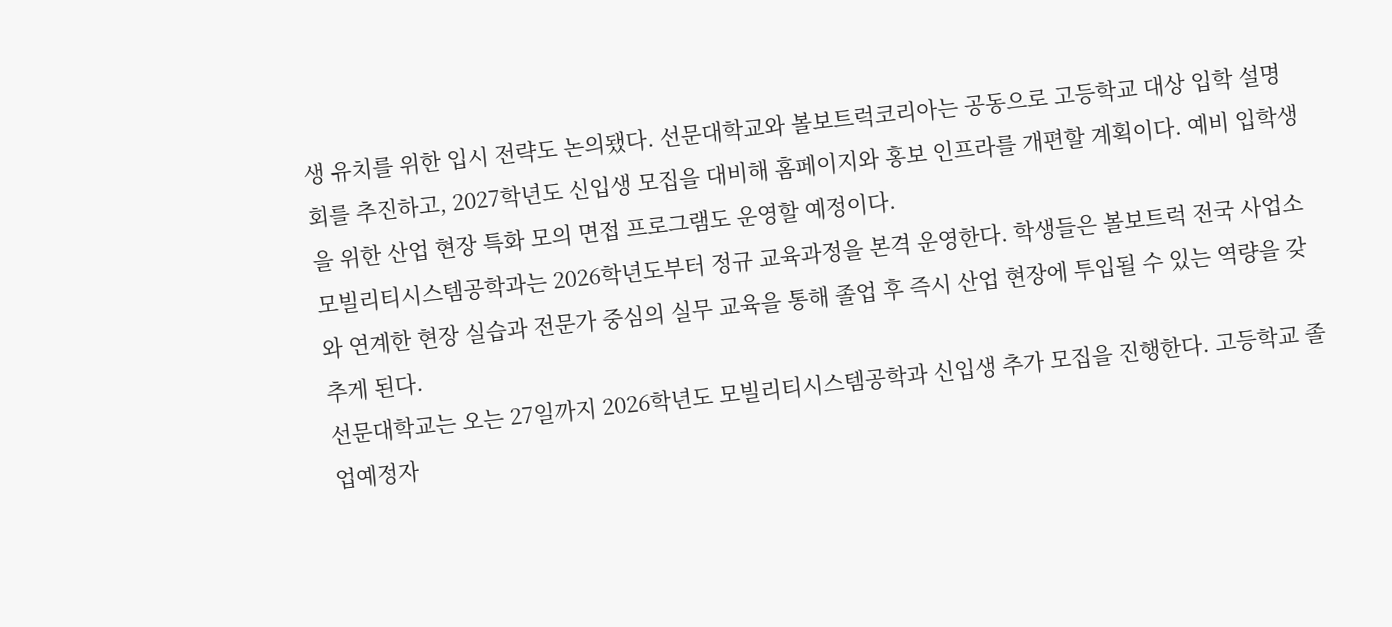생 유치를 위한 입시 전략도 논의됐다. 선문대학교와 볼보트럭코리아는 공동으로 고등학교 대상 입학 설명회를 추진하고, 2027학년도 신입생 모집을 대비해 홈페이지와 홍보 인프라를 개편할 계획이다. 예비 입학생을 위한 산업 현장 특화 모의 면접 프로그램도 운영할 예정이다.
모빌리티시스템공학과는 2026학년도부터 정규 교육과정을 본격 운영한다. 학생들은 볼보트럭 전국 사업소와 연계한 현장 실습과 전문가 중심의 실무 교육을 통해 졸업 후 즉시 산업 현장에 투입될 수 있는 역량을 갖추게 된다.
선문대학교는 오는 27일까지 2026학년도 모빌리티시스템공학과 신입생 추가 모집을 진행한다. 고등학교 졸업예정자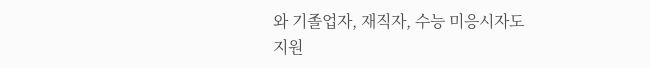와 기졸업자, 재직자, 수능 미응시자도 지원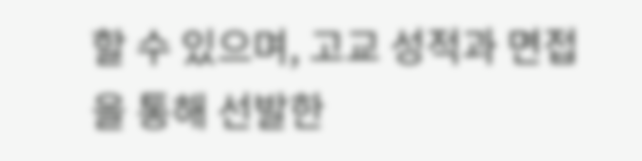할 수 있으며, 고교 성적과 면접을 통해 선발한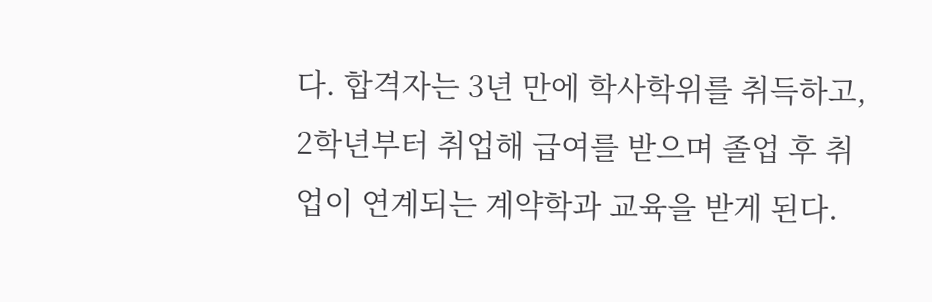다. 합격자는 3년 만에 학사학위를 취득하고, 2학년부터 취업해 급여를 받으며 졸업 후 취업이 연계되는 계약학과 교육을 받게 된다.